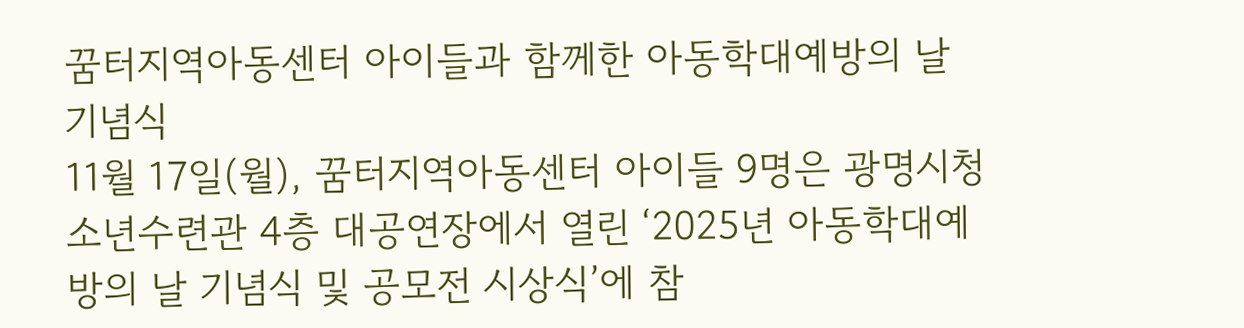꿈터지역아동센터 아이들과 함께한 아동학대예방의 날 기념식
11월 17일(월), 꿈터지역아동센터 아이들 9명은 광명시청소년수련관 4층 대공연장에서 열린 ‘2025년 아동학대예방의 날 기념식 및 공모전 시상식’에 참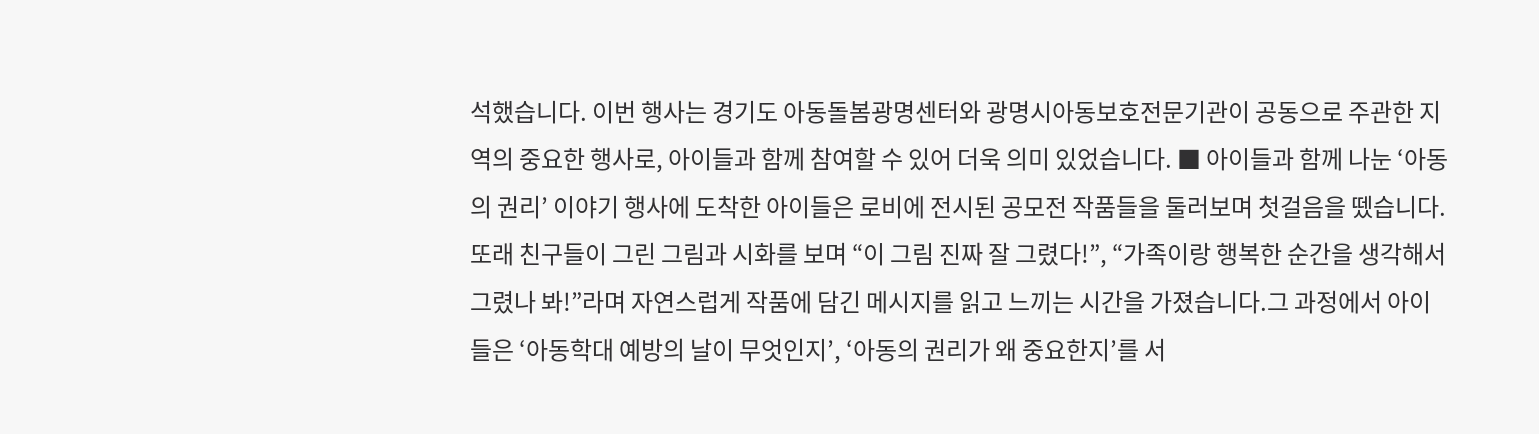석했습니다. 이번 행사는 경기도 아동돌봄광명센터와 광명시아동보호전문기관이 공동으로 주관한 지역의 중요한 행사로, 아이들과 함께 참여할 수 있어 더욱 의미 있었습니다. ■ 아이들과 함께 나눈 ‘아동의 권리’ 이야기 행사에 도착한 아이들은 로비에 전시된 공모전 작품들을 둘러보며 첫걸음을 뗐습니다. 또래 친구들이 그린 그림과 시화를 보며 “이 그림 진짜 잘 그렸다!”, “가족이랑 행복한 순간을 생각해서 그렸나 봐!”라며 자연스럽게 작품에 담긴 메시지를 읽고 느끼는 시간을 가졌습니다.그 과정에서 아이들은 ‘아동학대 예방의 날이 무엇인지’, ‘아동의 권리가 왜 중요한지’를 서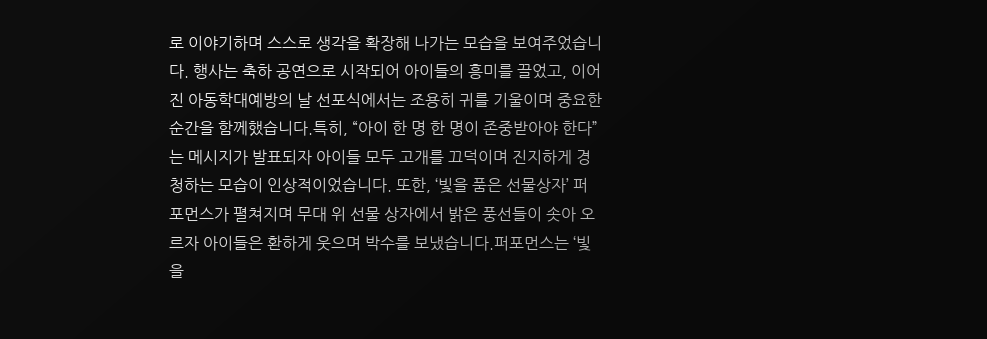로 이야기하며 스스로 생각을 확장해 나가는 모습을 보여주었습니다. 행사는 축하 공연으로 시작되어 아이들의 흥미를 끌었고, 이어진 아동학대예방의 날 선포식에서는 조용히 귀를 기울이며 중요한 순간을 함께했습니다.특히, “아이 한 명 한 명이 존중받아야 한다”는 메시지가 발표되자 아이들 모두 고개를 끄덕이며 진지하게 경청하는 모습이 인상적이었습니다. 또한, ‘빛을 품은 선물상자’ 퍼포먼스가 펼쳐지며 무대 위 선물 상자에서 밝은 풍선들이 솟아 오르자 아이들은 환하게 웃으며 박수를 보냈습니다.퍼포먼스는 ‘빛을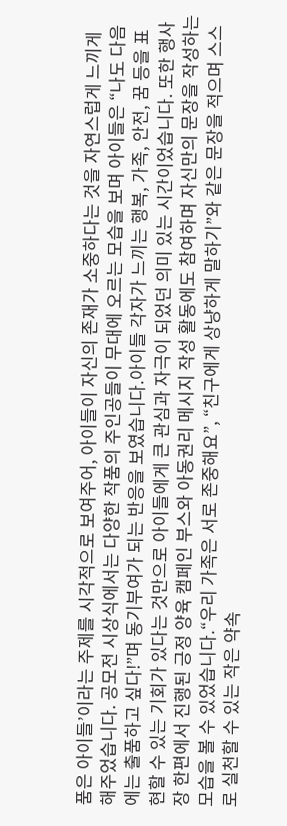품은 아이들’이라는 주제를 시각적으로 보여주어, 아이들이 자신의 존재가 소중하다는 것을 자연스럽게 느끼게 해주었습니다. 공모전 시상식에서는 다양한 작품의 주인공들이 무대에 오르는 모습을 보며 아이들은 “나도 다음에는 출품하고 싶다!”며 동기부여가 되는 반응을 보였습니다.아이들 각자가 느끼는 행복, 가족, 안전, 꿈 등을 표현할 수 있는 기회가 있다는 것만으로 아이들에게 큰 관심과 자극이 되었던 의미 있는 시간이었습니다. 또한 행사장 한편에서 진행된 긍정 양육 캠페인 부스와 아동권리 메시지 작성 활동에도 참여하며 자신만의 문장을 작성하는 모습을 볼 수 있었습니다.“우리 가족은 서로 존중해요”, “친구에게 상냥하게 말하기”와 같은 문장을 적으며 스스로 실천할 수 있는 작은 약속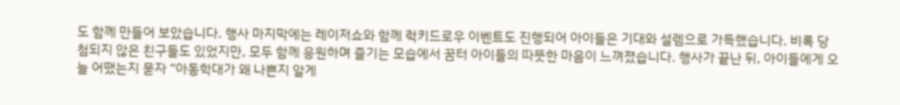도 함께 만들어 보았습니다. 행사 마지막에는 레이저쇼와 함께 럭키드로우 이벤트도 진행되어 아이들은 기대와 설렘으로 가득했습니다. 비록 당첨되지 않은 친구들도 있었지만, 모두 함께 응원하며 즐기는 모습에서 꿈터 아이들의 따뜻한 마음이 느껴졌습니다. 행사가 끝난 뒤, 아이들에게 오늘 어땠는지 묻자 “아동학대가 왜 나쁜지 알게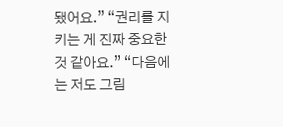됐어요.” “권리를 지키는 게 진짜 중요한 것 같아요.” “다음에는 저도 그림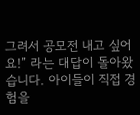그려서 공모전 내고 싶어요!” 라는 대답이 돌아왔습니다. 아이들이 직접 경험을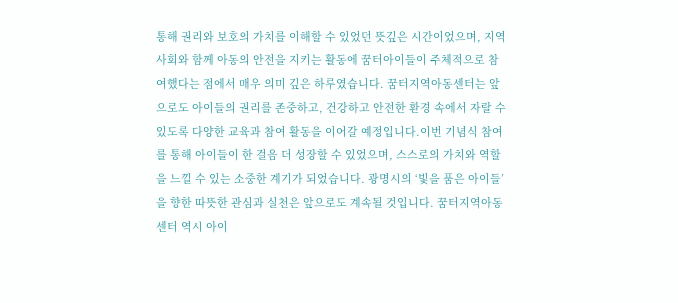통해 권리와 보호의 가치를 이해할 수 있었던 뜻깊은 시간이었으며, 지역사회와 함께 아동의 안전을 지키는 활동에 꿈터아이들이 주체적으로 참여했다는 점에서 매우 의미 깊은 하루였습니다. 꿈터지역아동센터는 앞으로도 아이들의 권리를 존중하고, 건강하고 안전한 환경 속에서 자랄 수 있도록 다양한 교육과 참여 활동을 이어갈 예정입니다.이번 기념식 참여를 통해 아이들이 한 걸음 더 성장할 수 있었으며, 스스로의 가치와 역할을 느낄 수 있는 소중한 계기가 되었습니다. 광명시의 ‘빛을 품은 아이들’을 향한 따뜻한 관심과 실천은 앞으로도 계속될 것입니다. 꿈터지역아동센터 역시 아이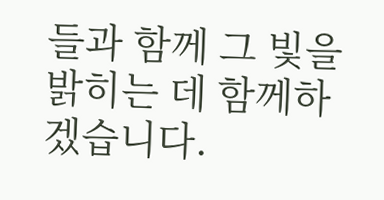들과 함께 그 빛을 밝히는 데 함께하겠습니다.